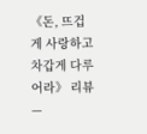《돈, 뜨겁게 사랑하고 차갑게 다루어라》 리뷰 —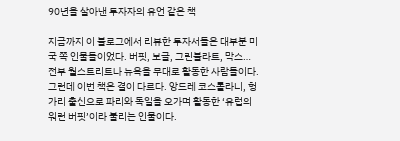90년을 살아낸 투자자의 유언 같은 책

지금까지 이 블로그에서 리뷰한 투자서들은 대부분 미국 쪽 인물들이었다. 버핏, 보글, 그린블라트, 막스… 전부 월스트리트나 뉴욕을 무대로 활동한 사람들이다. 그런데 이번 책은 결이 다르다. 앙드레 코스톨라니, 헝가리 출신으로 파리와 독일을 오가며 활동한 ‘유럽의 워런 버핏’이라 불리는 인물이다.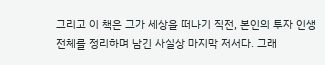그리고 이 책은 그가 세상을 떠나기 직전, 본인의 투자 인생 전체를 정리하며 남긴 사실상 마지막 저서다. 그래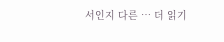서인지 다른 … 더 읽기